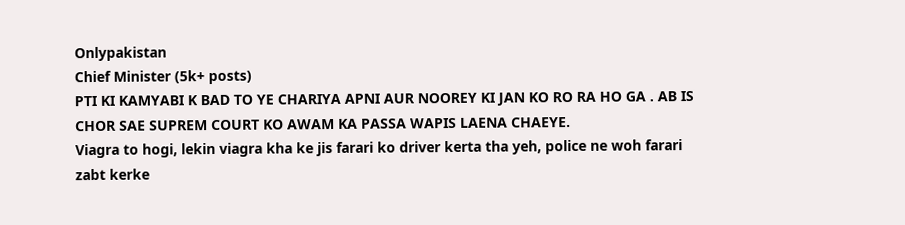Onlypakistan
Chief Minister (5k+ posts)
PTI KI KAMYABI K BAD TO YE CHARIYA APNI AUR NOOREY KI JAN KO RO RA HO GA . AB IS CHOR SAE SUPREM COURT KO AWAM KA PASSA WAPIS LAENA CHAEYE.
Viagra to hogi, lekin viagra kha ke jis farari ko driver kerta tha yeh, police ne woh farari zabt kerke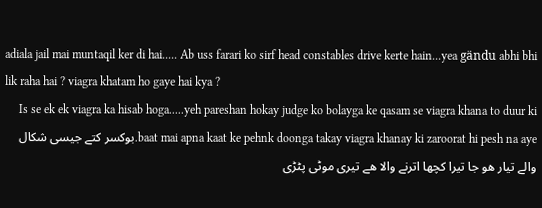adiala jail mai muntaqil ker di hai..... Ab uss farari ko sirf head constables drive kerte hain...yea gändu abhi bhi lik raha hai ? viagra khatam ho gaye hai kya ?
Is se ek ek viagra ka hisab hoga.....yeh pareshan hokay judge ko bolayga ke qasam se viagra khana to duur ki baat mai apna kaat ke pehnk doonga takay viagra khanay ki zaroorat hi pesh na aye.بوکسر کتے جیسی شکال والے تیار ھو جا تیرا کچھا اترنے والا ھے تیری موٹی پٹڑی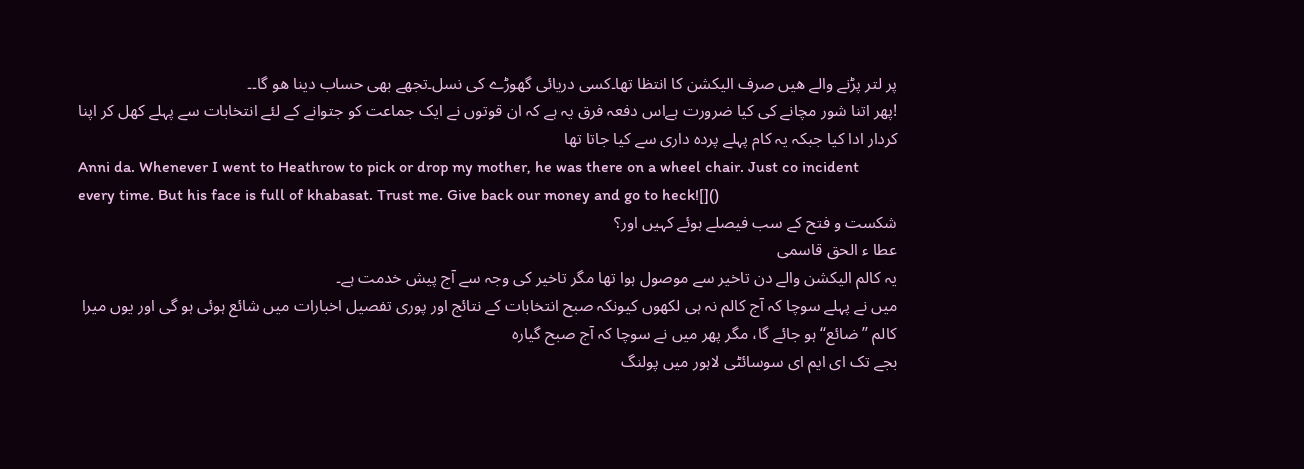پر لتر پڑنے والے ھیں صرف الیکشن کا انتظا تھا۔کسی دریائی گھوڑے کی نسل۔تجھے بھی حساب دینا ھو گا۔۔
!پھر اتنا شور مچانے کی کیا ضرورت ہےاس دفعہ فرق یہ ہے کہ ان قوتوں نے ایک جماعت کو جتوانے کے لئے انتخابات سے پہلے کھل کر اپنا کردار ادا کیا جبکہ یہ کام پہلے پردہ داری سے کیا جاتا تھا
Anni da. Whenever I went to Heathrow to pick or drop my mother, he was there on a wheel chair. Just co incident every time. But his face is full of khabasat. Trust me. Give back our money and go to heck![]()
شکست و فتح کے سب فیصلے ہوئے کہیں اور؟
عطا ء الحق قاسمی
یہ کالم الیکشن والے دن تاخیر سے موصول ہوا تھا مگر تاخیر کی وجہ سے آج پیش خدمت ہے۔
میں نے پہلے سوچا کہ آج کالم نہ ہی لکھوں کیونکہ صبح انتخابات کے نتائج اور پوری تفصیل اخبارات میں شائع ہوئی ہو گی اور یوں میرا کالم ’’ضائع‘‘ ہو جائے گا، مگر پھر میں نے سوچا کہ آج صبح گیارہ
بجے تک ای ایم ای سوسائٹی لاہور میں پولنگ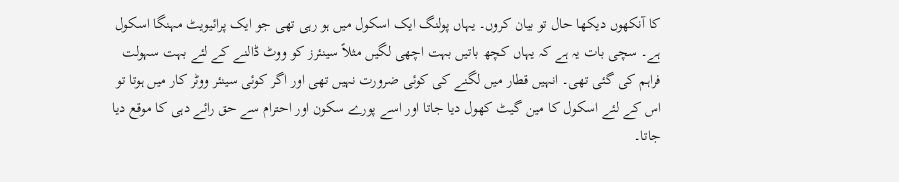کا آنکھوں دیکھا حال تو بیان کروں۔ یہاں پولنگ ایک اسکول میں ہو رہی تھی جو ایک پرائیویٹ مہنگا اسکول ہے۔ سچی بات یہ ہے کہ یہاں کچھ باتیں بہت اچھی لگیں مثلاً سینئرز کو ووٹ ڈالنے کے لئے بہت سہولت فراہم کی گئی تھی۔ انہیں قطار میں لگنے کی کوئی ضرورت نہیں تھی اور اگر کوئی سینئر ووٹر کار میں ہوتا تو اس کے لئے اسکول کا مین گیٹ کھول دیا جاتا اور اسے پورے سکون اور احترام سے حق رائے دہی کا موقع دیا جاتا۔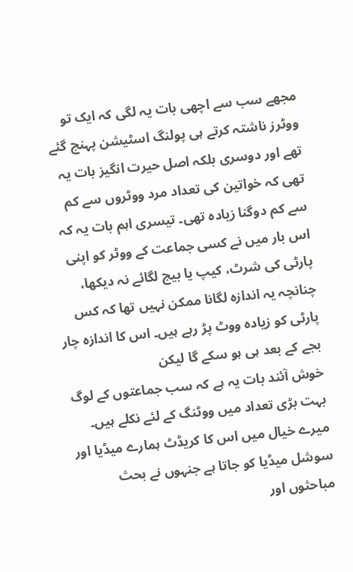مجھے سب سے اچھی بات یہ لگی کہ ایک تو ووٹرز ناشتہ کرتے ہی پولنگ اسٹیشن پہنچ گئے تھے اور دوسری بلکہ اصل حیرت انگیز بات یہ تھی کہ خواتین کی تعداد مرد ووٹروں سے کم سے کم دوگنا زیادہ تھی۔ تیسری اہم بات یہ کہ اس بار میں نے کسی جماعت کے ووٹر کو اپنی پارٹی کی شرٹ، کیپ یا بیج لگائے نہ دیکھا، چنانچہ یہ اندازہ لگانا ممکن نہیں تھا کہ کس پارٹی کو زیادہ ووٹ پڑ رہے ہیں۔ اس کا اندازہ چار بجے کے بعد ہی ہو سکے گا لیکن
خوش آئند بات یہ ہے کہ سب جماعتوں کے لوگ بہت بڑی تعداد میں ووٹنگ کے لئے نکلے ہیں۔ میرے خیال میں اس کا کریڈٹ ہمارے میڈیا اور سوشل میڈیا کو جاتا ہے جنہوں نے بحث مباحثوں اور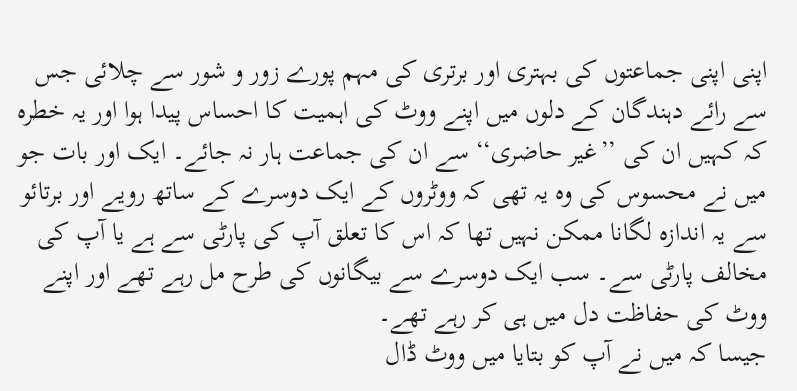اپنی اپنی جماعتوں کی بہتری اور برتری کی مہم پورے زور و شور سے چلائی جس سے رائے دہندگان کے دلوں میں اپنے ووٹ کی اہمیت کا احساس پیدا ہوا اور یہ خطرہ کہ کہیں ان کی ’’غیر حاضری‘‘ سے ان کی جماعت ہار نہ جائے۔ ایک اور بات جو میں نے محسوس کی وہ یہ تھی کہ ووٹروں کے ایک دوسرے کے ساتھ رویے اور برتائو سے یہ اندازہ لگانا ممکن نہیں تھا کہ اس کا تعلق آپ کی پارٹی سے ہے یا آپ کی مخالف پارٹی سے۔ سب ایک دوسرے سے بیگانوں کی طرح مل رہے تھے اور اپنے ووٹ کی حفاظت دل میں ہی کر رہے تھے۔
جیسا کہ میں نے آپ کو بتایا میں ووٹ ڈال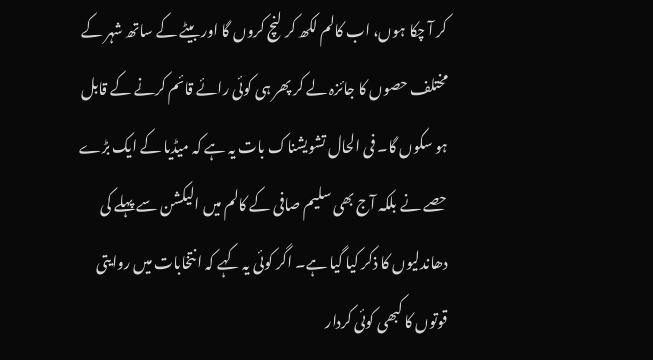کر آ چکا ہوں، اب کالم لکھ کر لنچ کروں گا اور بیٹے کے ساتھ شہر کے مختلف حصوں کا جائزہ لے کر پھر ہی کوئی رائے قائم کرنے کے قابل ہو سکوں گا۔ فی الحال تشویشناک بات یہ ہے کہ میڈیا کے ایک بڑے حصے نے بلکہ آج بھی سلیم صافی کے کالم میں الیکشن سے پہلے کی دھاندلیوں کا ذکر کیا گیا ہے۔ اگر کوئی یہ کہے کہ انتخابات میں روایتی قوتوں کا کبھی کوئی کردار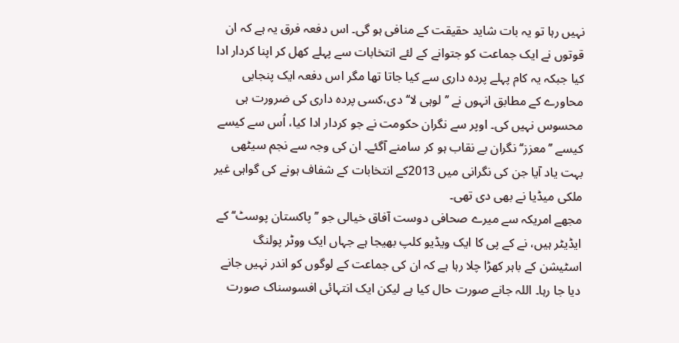نہیں رہا تو یہ بات شاید حقیقت کے منافی ہو گی۔ اس دفعہ فرق یہ ہے کہ ان قوتوں نے ایک جماعت کو جتوانے کے لئے انتخابات سے پہلے کھل کر اپنا کردار ادا کیا جبکہ یہ کام پہلے پردہ داری سے کیا جاتا تھا مگر اس دفعہ ایک پنجابی محاورے کے مطابق انہوں نے ’’لوہی لا‘‘ دی،کسی پردہ داری کی ضرورت ہی محسوس نہیں کی۔ اوپر سے نگران حکومت نے جو کردار ادا کیا، اُس سے کیسے کیسے ’’معزز‘‘ نگران بے نقاب ہو کر سامنے آگئے۔ ان کی وجہ سے نجم سیٹھی بہت یاد آیا جن کی نگرانی میں 2013کے انتخابات کے شفاف ہونے کی گواہی غیر ملکی میڈیا نے بھی دی تھی۔
مجھے امریکہ سے میرے صحافی دوست آفاق خیالی جو ’’پاکستان پوسٹ‘‘ کے ایڈیٹر ہیں، نے کے پی کا ایک ویڈیو کلپ بھیجا ہے جہاں ایک ووٹر پولنگ اسٹیشن کے باہر کھڑا چلا رہا ہے کہ ان کی جماعت کے لوگوں کو اندر نہیں جانے دیا جا رہا۔ اللہ جانے صورت حال کیا ہے لیکن ایک انتہائی افسوسناک صورت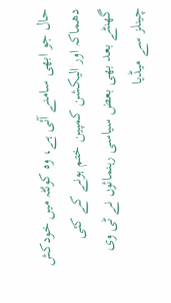حال جو ابھی سامنے آئی ہے، وہ کوئٹہ میں خودکش دھماکہ اور الیکشن کمپین ختم ہونے کے کئی گھنٹے بعد بھی بعض سیاسی رہنمائوں نے ٹی وی چینلز سے میڈیا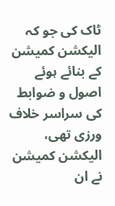ٹاک کی جو کہ الیکشن کمیشن کے بنائے ہوئے اصول و ضوابط کی سراسر خلاف ورزی تھی، الیکشن کمیشن نے ان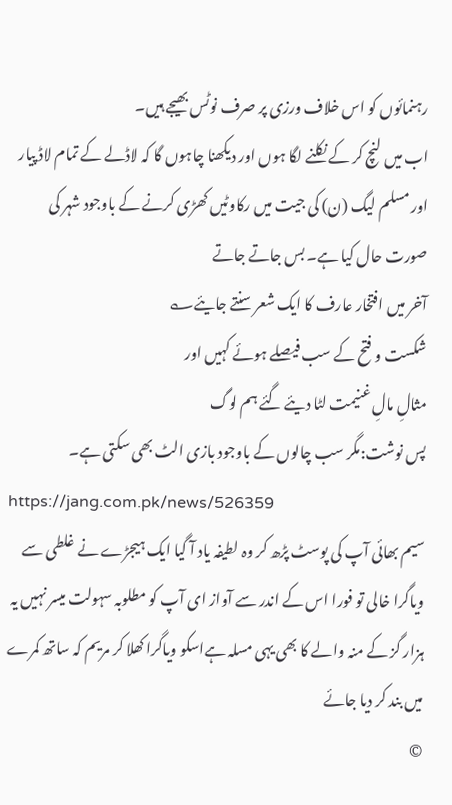رہنمائوں کو اس خلاف ورزی پر صرف نوٹس بھیجے ہیں۔
اب میں لنچ کر کے نکلنے لگا ہوں اور دیکھنا چاہوں گا کہ لاڈلے کے تمام لاڈ پیار اور مسلم لیگ (ن) کی جیت میں رکاوٹیں کھڑی کرنے کے باوجود شہر کی صورت حال کیا ہے۔ بس جاتے جاتے
آخر میں افتخار عارف کا ایک شعر سنتے جایئے؎
شکست و فتح کے سب فیصلے ہوئے کہیں اور
مثالِ مالِ غنیمت لٹا دیئے گئے ہم لوگ
پس نوشت:مگر سب چالوں کے باوجود بازی الٹ بھی سکتی ہے۔
https://jang.com.pk/news/526359
سیم بھائی آپ کی پوسٹ پڑھ کر وہ لطیفہ یاد آ گیا ایک ہیجڑے نے غلطی سے ویاگرا خالی تو فورا اس کے اندر سے آواز ای آپ کو مطلوبہ سہولت میسر نہیں یہ ہزار گز کے منہ والے کا بھی یہی مسلہ ہےاسکو ویاگرا کھلا کر مریم کہ ساتھ کمرے میں بند کر دیا جائے
©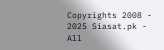Copyrights 2008 - 2025 Siasat.pk - All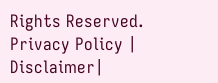Rights Reserved. Privacy Policy | Disclaimer|